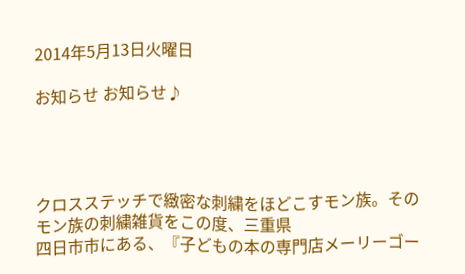2014年5月13日火曜日

お知らせ お知らせ♪




クロスステッチで緻密な刺繍をほどこすモン族。そのモン族の刺繍雑貨をこの度、三重県
四日市市にある、『子どもの本の専門店メーリーゴー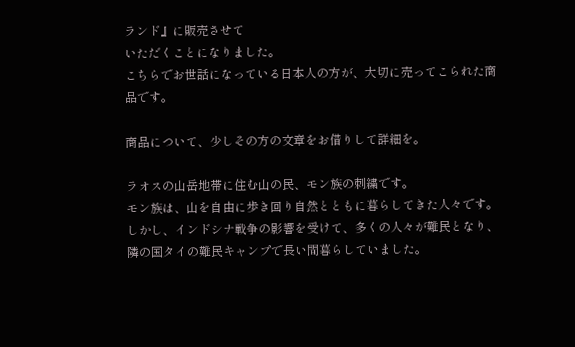ランド』に販売させて
いただくことになりました。
こちらでお世話になっている日本人の方が、大切に売ってこられた商品です。

商品について、少しその方の文章をお借りして詳細を。

ラオスの山岳地帯に住む山の民、モン族の刺繍です。
モン族は、山を自由に歩き回り自然とともに暮らしてきた人々です。
しかし、インドシナ戦争の影響を受けて、多くの人々が難民となり、
隣の国タイの難民キャンプで長い間暮らしていました。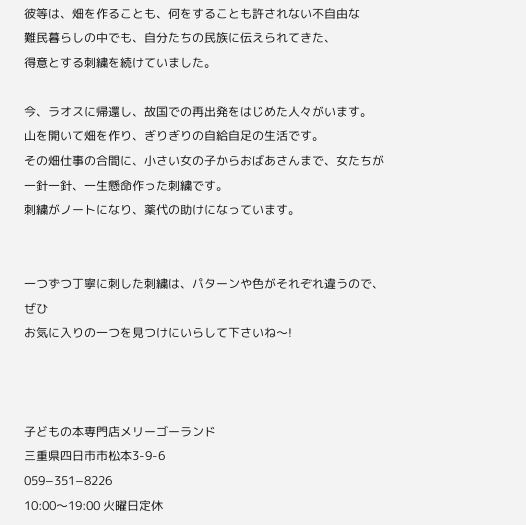彼等は、畑を作ることも、何をすることも許されない不自由な
難民暮らしの中でも、自分たちの民族に伝えられてきた、
得意とする刺繍を続けていました。

今、ラオスに帰還し、故国での再出発をはじめた人々がいます。
山を開いて畑を作り、ぎりぎりの自給自足の生活です。
その畑仕事の合間に、小さい女の子からおばあさんまで、女たちが
一針一針、一生懸命作った刺繍です。
刺繍がノートになり、薬代の助けになっています。


一つずつ丁寧に刺した刺繍は、パターンや色がそれぞれ違うので、ぜひ
お気に入りの一つを見つけにいらして下さいね〜!



子どもの本専門店メリーゴーランド
三重県四日市市松本3-9-6
059−351−8226
10:00〜19:00 火曜日定休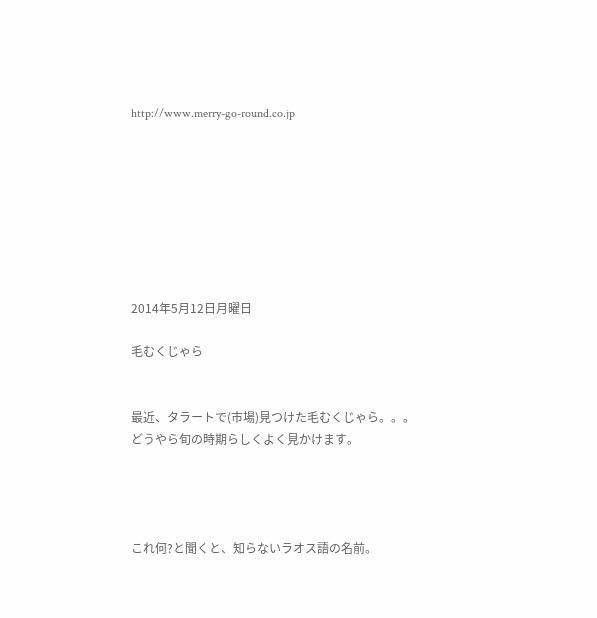http://www.merry-go-round.co.jp








2014年5月12日月曜日

毛むくじゃら


最近、タラートで(市場)見つけた毛むくじゃら。。。
どうやら旬の時期らしくよく見かけます。




これ何?と聞くと、知らないラオス語の名前。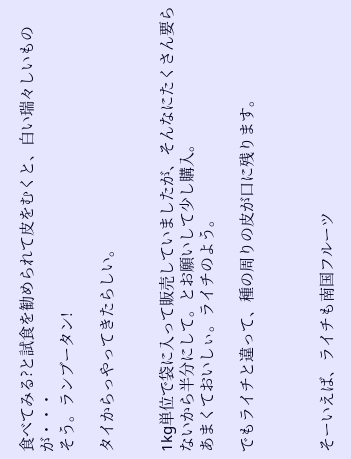食べてみる?と試食を勧められて皮をむくと、白い瑞々しいものが・・・
そう。ランブータン!

タイからっやってきたらしい。


1kg単位で袋に入って販売していましたが、そんなにたくさん要らないから半分にして。とお願いして少し購入。
あまくておいしぃ。ライチのよう。

でもライチと違って、種の周りの皮が口に残ります。



そーいえば、ライチも南国フルーツ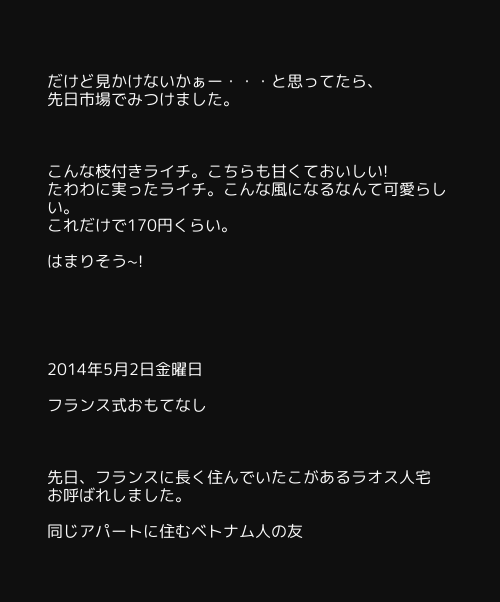だけど見かけないかぁー・・・と思ってたら、
先日市場でみつけました。



こんな枝付きライチ。こちらも甘くておいしい!
たわわに実ったライチ。こんな風になるなんて可愛らしい。
これだけで170円くらい。

はまりそう~!





2014年5月2日金曜日

フランス式おもてなし



先日、フランスに長く住んでいたこがあるラオス人宅
お呼ばれしました。

同じアパートに住むベトナム人の友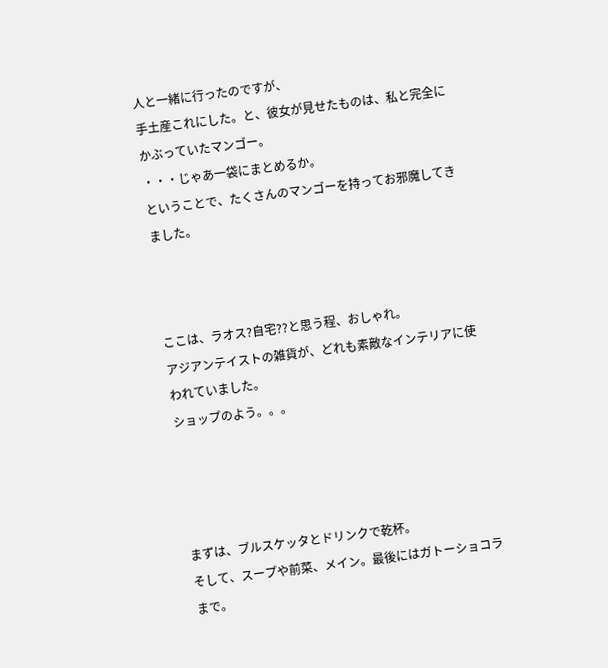人と一緒に行ったのですが、
手土産これにした。と、彼女が見せたものは、私と完全に
かぶっていたマンゴー。
・・・じゃあ一袋にまとめるか。
ということで、たくさんのマンゴーを持ってお邪魔してきました。



ここは、ラオス?自宅??と思う程、おしゃれ。
アジアンテイストの雑貨が、どれも素敵なインテリアに使われていました。
ショップのよう。。。




まずは、ブルスケッタとドリンクで乾杯。
そして、スープや前菜、メイン。最後にはガトーショコラまで。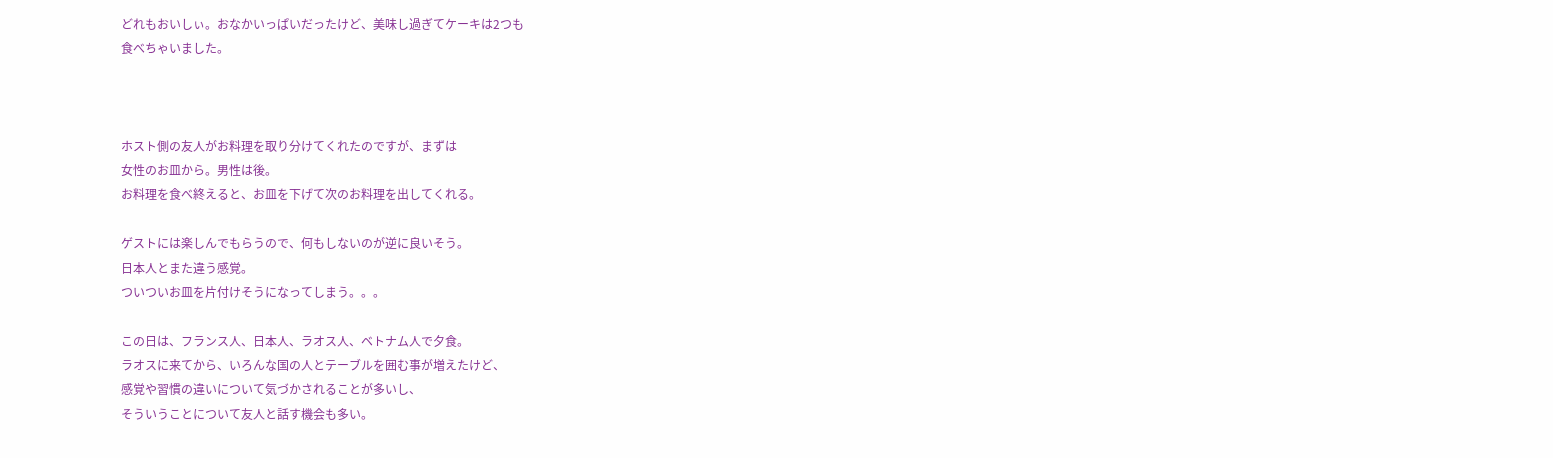どれもおいしぃ。おなかいっぱいだったけど、美味し過ぎてケーキは2つも
食べちゃいました。



ホスト側の友人がお料理を取り分けてくれたのですが、まずは
女性のお皿から。男性は後。
お料理を食べ終えると、お皿を下げて次のお料理を出してくれる。

ゲストには楽しんでもらうので、何もしないのが逆に良いそう。
日本人とまた違う感覚。
ついついお皿を片付けそうになってしまう。。。

この日は、フランス人、日本人、ラオス人、ベトナム人で夕食。
ラオスに来てから、いろんな国の人とテーブルを囲む事が増えたけど、
感覚や習慣の違いについて気づかされることが多いし、
そういうことについて友人と話す機会も多い。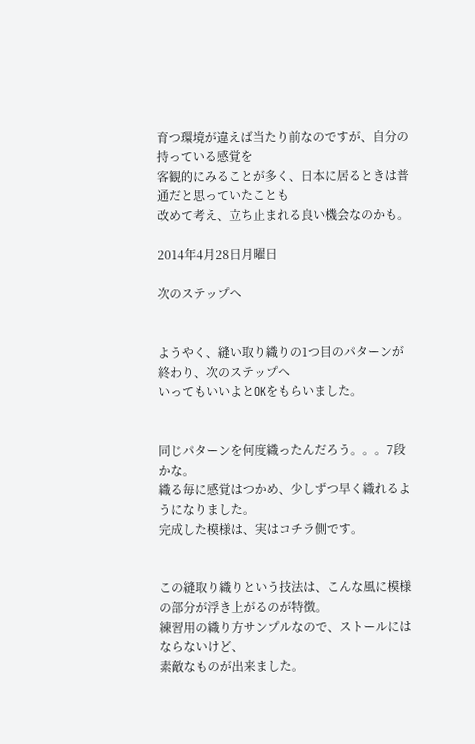育つ環境が違えば当たり前なのですが、自分の持っている感覚を
客観的にみることが多く、日本に居るときは普通だと思っていたことも
改めて考え、立ち止まれる良い機会なのかも。

2014年4月28日月曜日

次のステップへ


ようやく、縫い取り織りの1つ目のパターンが終わり、次のステップへ
いってもいいよとOKをもらいました。


同じパターンを何度織ったんだろう。。。7段かな。
織る毎に感覚はつかめ、少しずつ早く織れるようになりました。
完成した模様は、実はコチラ側です。


この縫取り織りという技法は、こんな風に模様の部分が浮き上がるのが特徴。
練習用の織り方サンプルなので、ストールにはならないけど、
素敵なものが出来ました。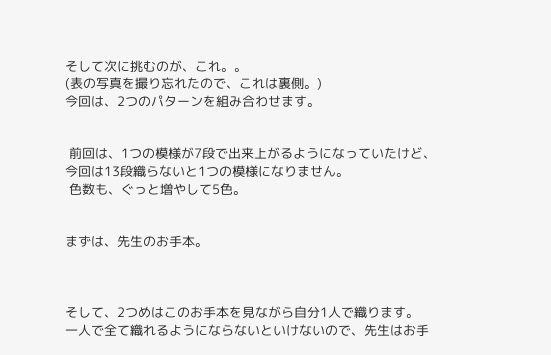そして次に挑むのが、これ。。
(表の写真を撮り忘れたので、これは裏側。)
今回は、2つのパターンを組み合わせます。


 前回は、1つの模様が7段で出来上がるようになっていたけど、
今回は13段織らないと1つの模様になりません。
 色数も、ぐっと増やして5色。


まずは、先生のお手本。



そして、2つめはこのお手本を見ながら自分1人で織ります。
一人で全て織れるようにならないといけないので、先生はお手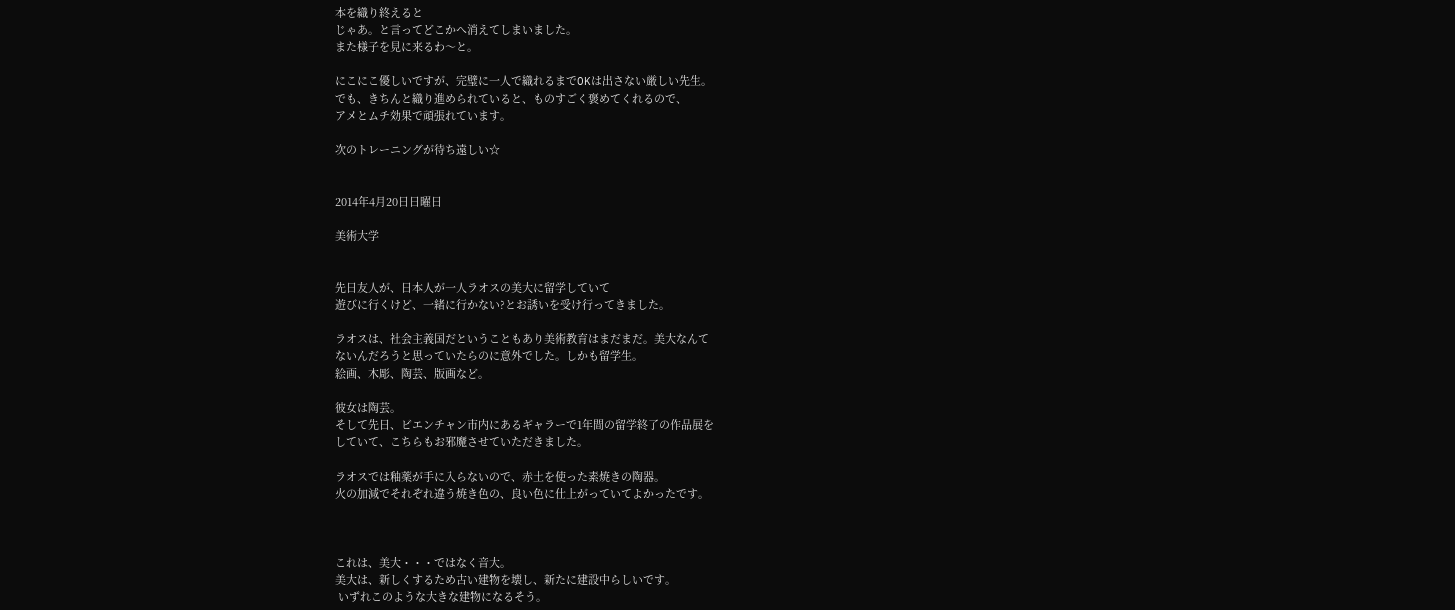本を織り終えると
じゃあ。と言ってどこかへ消えてしまいました。
また様子を見に来るわ〜と。

にこにこ優しいですが、完璧に一人で織れるまでOKは出さない厳しい先生。
でも、きちんと織り進められていると、ものすごく褒めてくれるので、
アメとムチ効果で頑張れています。

次のトレーニングが待ち遠しい☆


2014年4月20日日曜日

美術大学


先日友人が、日本人が一人ラオスの美大に留学していて
遊びに行くけど、一緒に行かない?とお誘いを受け行ってきました。

ラオスは、社会主義国だということもあり美術教育はまだまだ。美大なんて
ないんだろうと思っていたらのに意外でした。しかも留学生。
絵画、木彫、陶芸、版画など。

彼女は陶芸。
そして先日、ビエンチャン市内にあるギャラーで1年間の留学終了の作品展を
していて、こちらもお邪魔させていただきました。

ラオスでは釉薬が手に入らないので、赤土を使った素焼きの陶器。
火の加減でそれぞれ違う焼き色の、良い色に仕上がっていてよかったです。



これは、美大・・・ではなく音大。
美大は、新しくするため古い建物を壊し、新たに建設中らしいです。
 いずれこのような大きな建物になるそう。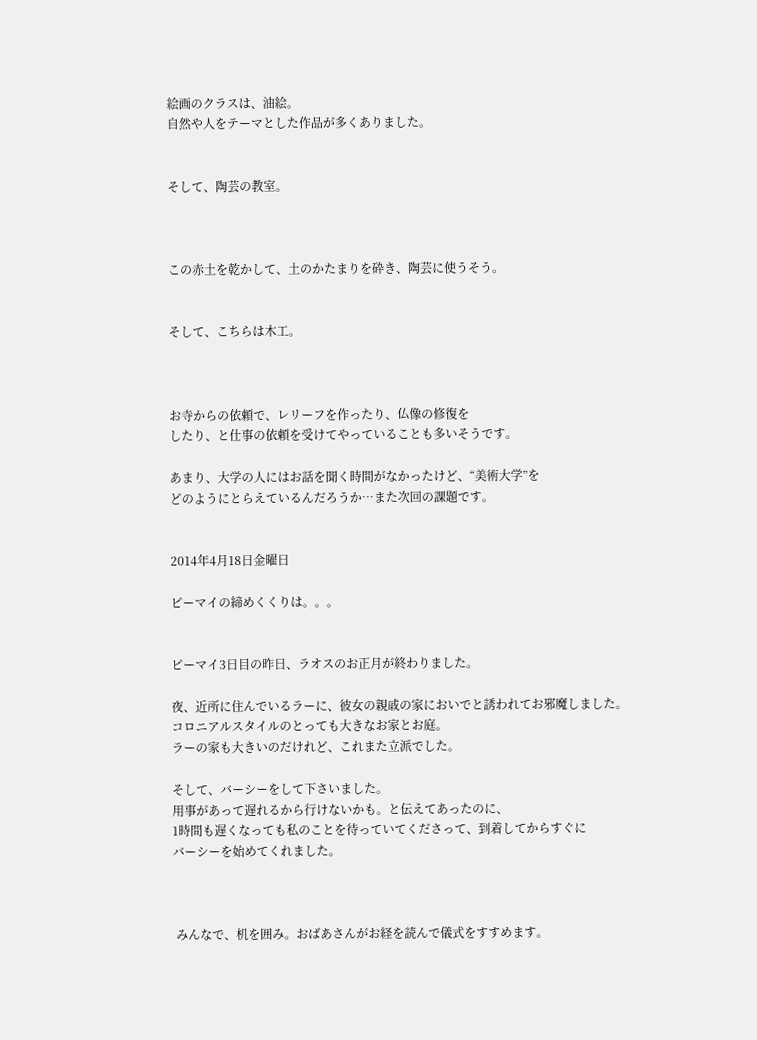絵画のクラスは、油絵。
自然や人をテーマとした作品が多くありました。


そして、陶芸の教室。



この赤土を乾かして、土のかたまりを砕き、陶芸に使うそう。


そして、こちらは木工。



お寺からの依頼で、レリーフを作ったり、仏像の修復を
したり、と仕事の依頼を受けてやっていることも多いそうです。

あまり、大学の人にはお話を聞く時間がなかったけど、“美術大学”を
どのようにとらえているんだろうか…また次回の課題です。


2014年4月18日金曜日

ピーマイの締めくくりは。。。


ピーマイ3日目の昨日、ラオスのお正月が終わりました。

夜、近所に住んでいるラーに、彼女の親戚の家においでと誘われてお邪魔しました。
コロニアルスタイルのとっても大きなお家とお庭。
ラーの家も大きいのだけれど、これまた立派でした。

そして、バーシーをして下さいました。
用事があって遅れるから行けないかも。と伝えてあったのに、
1時間も遅くなっても私のことを待っていてくださって、到着してからすぐに
バーシーを始めてくれました。



 みんなで、机を囲み。おばあさんがお経を読んで儀式をすすめます。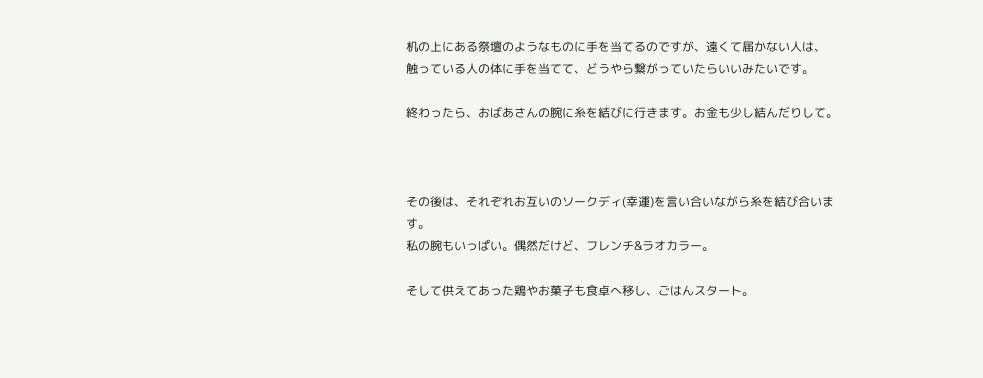机の上にある祭壇のようなものに手を当てるのですが、遠くて届かない人は、
触っている人の体に手を当てて、どうやら繋がっていたらいいみたいです。

終わったら、おばあさんの腕に糸を結びに行きます。お金も少し結んだりして。



その後は、それぞれお互いのソークディ(幸運)を言い合いながら糸を結び合います。
私の腕もいっぱい。偶然だけど、フレンチ&ラオカラー。

そして供えてあった鶏やお菓子も食卓へ移し、ごはんスタート。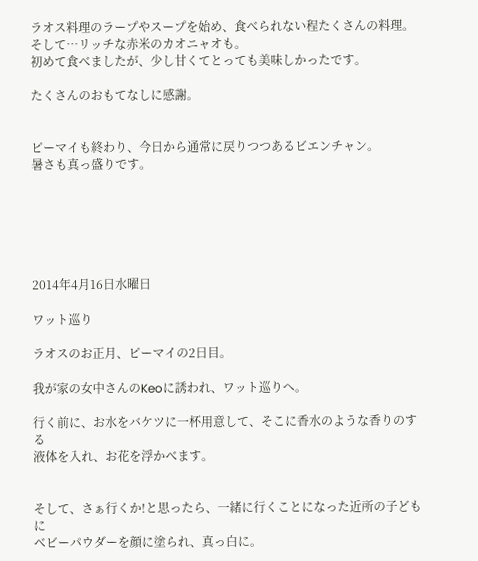ラオス料理のラープやスープを始め、食べられない程たくさんの料理。
そして…リッチな赤米のカオニャオも。
初めて食べましたが、少し甘くてとっても美味しかったです。

たくさんのおもてなしに感謝。


ピーマイも終わり、今日から通常に戻りつつあるビエンチャン。
暑さも真っ盛りです。






2014年4月16日水曜日

ワット巡り

ラオスのお正月、ピーマイの2日目。

我が家の女中さんのKeoに誘われ、ワット巡りへ。

行く前に、お水をバケツに一杯用意して、そこに香水のような香りのする
液体を入れ、お花を浮かべます。


そして、さぁ行くか!と思ったら、一緒に行くことになった近所の子どもに
ベビーパウダーを顔に塗られ、真っ白に。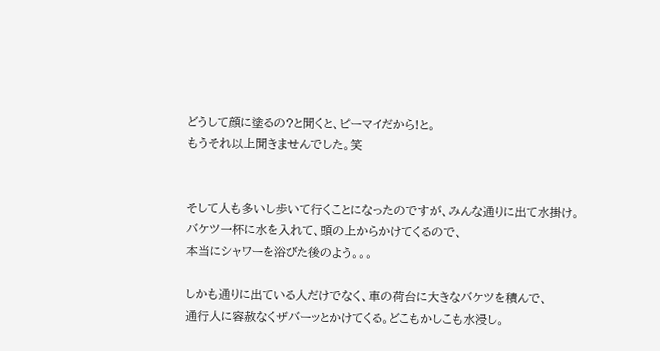どうして顔に塗るの?と聞くと、ピーマイだから!と。
もうそれ以上聞きませんでした。笑


そして人も多いし歩いて行くことになったのですが、みんな通りに出て水掛け。
バケツ一杯に水を入れて、頭の上からかけてくるので、
本当にシャワーを浴びた後のよう。。。

しかも通りに出ている人だけでなく、車の荷台に大きなバケツを積んで、
通行人に容赦なくザバーッとかけてくる。どこもかしこも水浸し。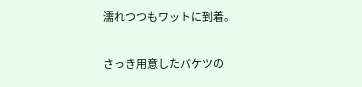濡れつつもワットに到着。

さっき用意したバケツの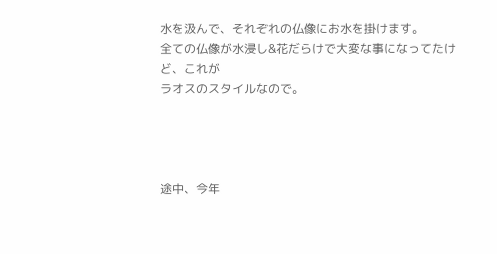水を汲んで、それぞれの仏像にお水を掛けます。
全ての仏像が水浸し&花だらけで大変な事になってたけど、これが
ラオスのスタイルなので。




途中、今年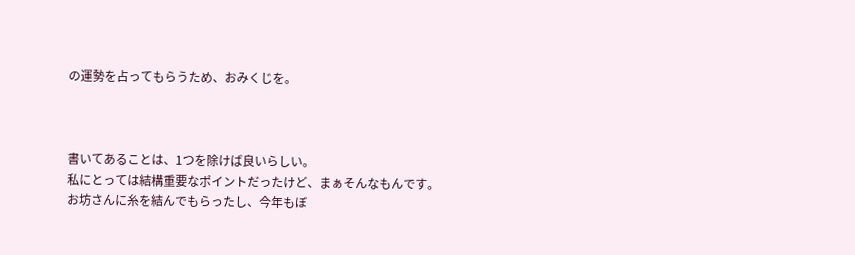の運勢を占ってもらうため、おみくじを。



書いてあることは、1つを除けば良いらしい。
私にとっては結構重要なポイントだったけど、まぁそんなもんです。
お坊さんに糸を結んでもらったし、今年もぼ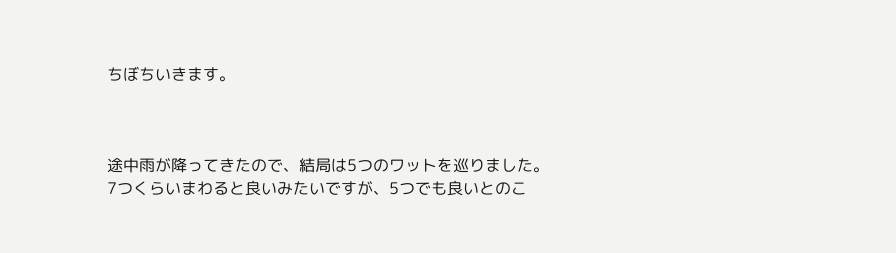ちぼちいきます。



途中雨が降ってきたので、結局は5つのワットを巡りました。
7つくらいまわると良いみたいですが、5つでも良いとのこ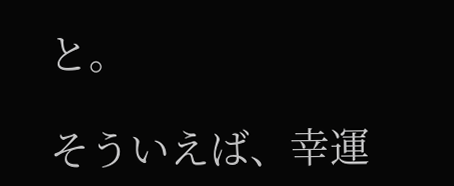と。

そういえば、幸運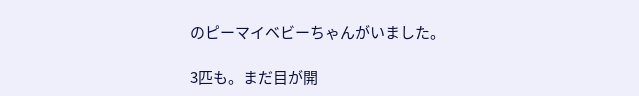のピーマイベビーちゃんがいました。

3匹も。まだ目が開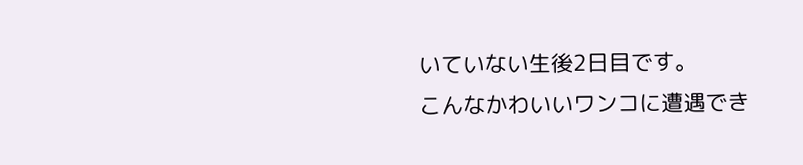いていない生後2日目です。
こんなかわいいワンコに遭遇でき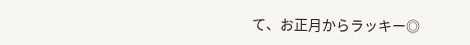て、お正月からラッキー◎